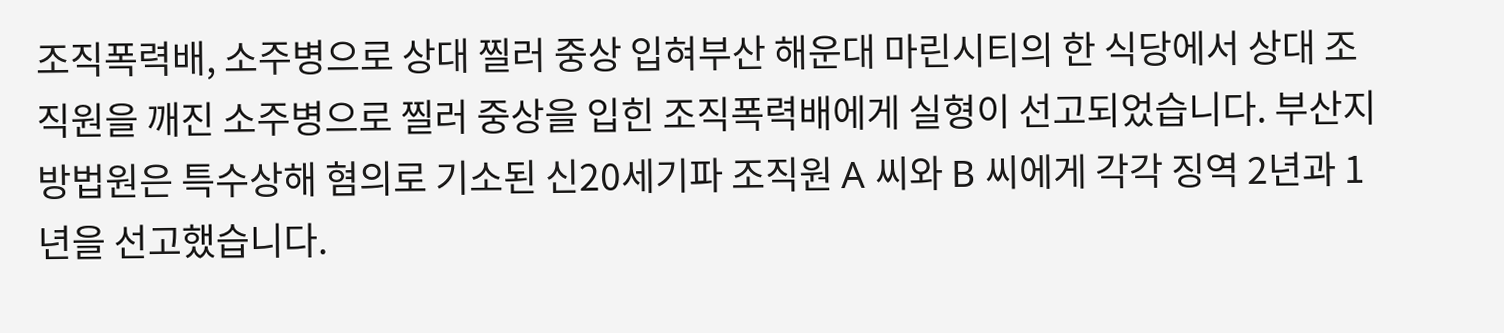조직폭력배, 소주병으로 상대 찔러 중상 입혀부산 해운대 마린시티의 한 식당에서 상대 조직원을 깨진 소주병으로 찔러 중상을 입힌 조직폭력배에게 실형이 선고되었습니다. 부산지방법원은 특수상해 혐의로 기소된 신20세기파 조직원 A 씨와 B 씨에게 각각 징역 2년과 1년을 선고했습니다.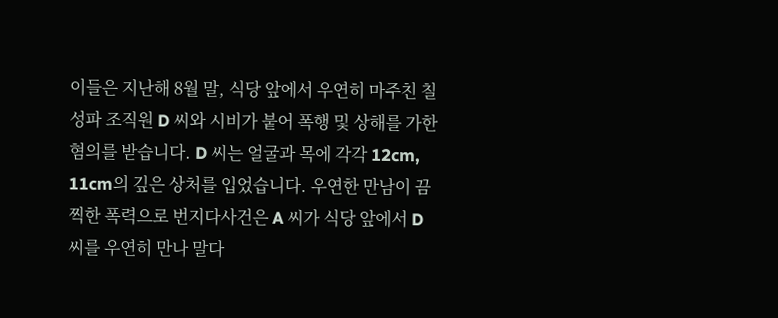이들은 지난해 8월 말, 식당 앞에서 우연히 마주친 칠성파 조직원 D 씨와 시비가 붙어 폭행 및 상해를 가한 혐의를 받습니다. D 씨는 얼굴과 목에 각각 12cm, 11cm의 깊은 상처를 입었습니다. 우연한 만남이 끔찍한 폭력으로 번지다사건은 A 씨가 식당 앞에서 D 씨를 우연히 만나 말다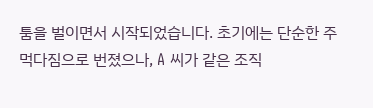툼을 벌이면서 시작되었습니다. 초기에는 단순한 주먹다짐으로 번졌으나, A 씨가 같은 조직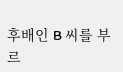후배인 B 씨를 부르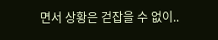면서 상황은 걷잡을 수 없이..